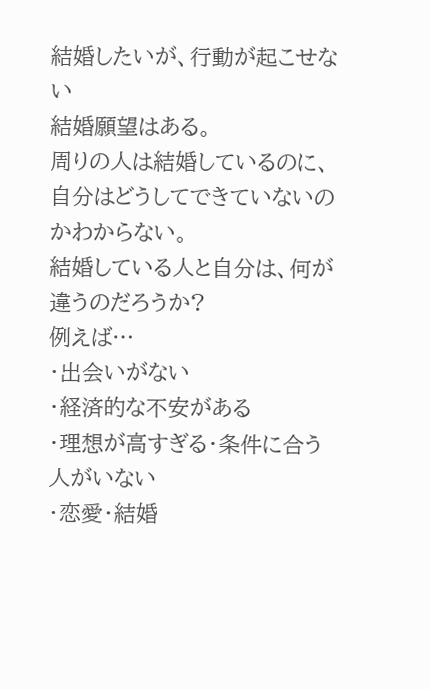結婚したいが、行動が起こせない
結婚願望はある。
周りの人は結婚しているのに、自分はどうしてできていないのかわからない。
結婚している人と自分は、何が違うのだろうか?
例えば…
・出会いがない
・経済的な不安がある
・理想が高すぎる・条件に合う人がいない
・恋愛・結婚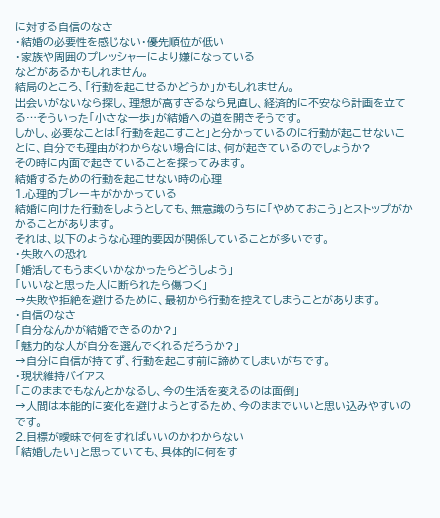に対する自信のなさ
・結婚の必要性を感じない・優先順位が低い
・家族や周囲のプレッシャーにより嫌になっている
などがあるかもしれません。
結局のところ、「行動を起こせるかどうか」かもしれません。
出会いがないなら探し、理想が高すぎるなら見直し、経済的に不安なら計画を立てる…そういった「小さな一歩」が結婚への道を開きそうです。
しかし、必要なことは「行動を起こすこと」と分かっているのに行動が起こせないことに、自分でも理由がわからない場合には、何が起きているのでしょうか?
その時に内面で起きていることを探ってみます。
結婚するための行動を起こせない時の心理
1.心理的ブレーキがかかっている
結婚に向けた行動をしようとしても、無意識のうちに「やめておこう」とストップがかかることがあります。
それは、以下のような心理的要因が関係していることが多いです。
・失敗への恐れ
「婚活してもうまくいかなかったらどうしよう」
「いいなと思った人に断られたら傷つく」
→失敗や拒絶を避けるために、最初から行動を控えてしまうことがあります。
・自信のなさ
「自分なんかが結婚できるのか?」
「魅力的な人が自分を選んでくれるだろうか?」
→自分に自信が持てず、行動を起こす前に諦めてしまいがちです。
・現状維持バイアス
「このままでもなんとかなるし、今の生活を変えるのは面倒」
→人間は本能的に変化を避けようとするため、今のままでいいと思い込みやすいのです。
2.目標が曖昧で何をすればいいのかわからない
「結婚したい」と思っていても、具体的に何をす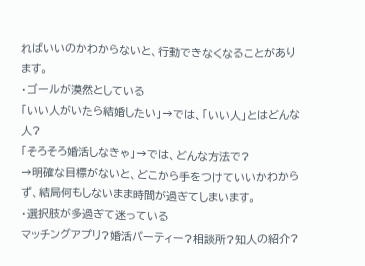ればいいのかわからないと、行動できなくなることがあります。
・ゴールが漠然としている
「いい人がいたら結婚したい」→では、「いい人」とはどんな人?
「そろそろ婚活しなきゃ」→では、どんな方法で?
→明確な目標がないと、どこから手をつけていいかわからず、結局何もしないまま時間が過ぎてしまいます。
・選択肢が多過ぎて迷っている
マッチングアプリ?婚活パーティー?相談所?知人の紹介?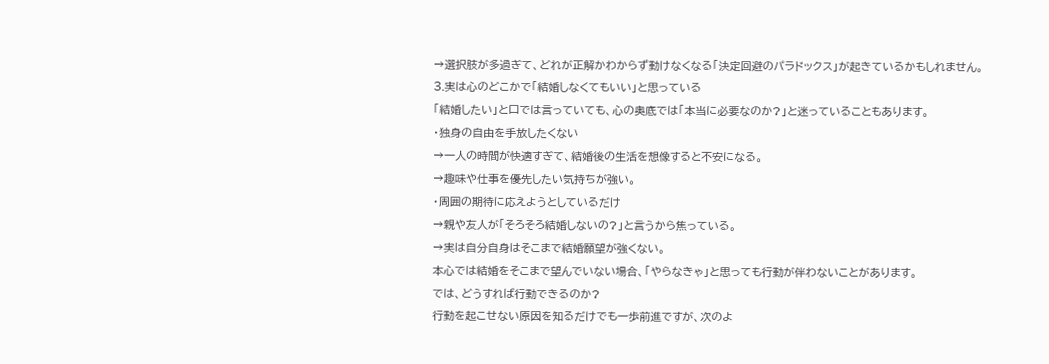→選択肢が多過ぎて、どれが正解かわからず動けなくなる「決定回避のパラドックス」が起きているかもしれません。
3.実は心のどこかで「結婚しなくてもいい」と思っている
「結婚したい」と口では言っていても、心の奥底では「本当に必要なのか?」と迷っていることもあります。
・独身の自由を手放したくない
→一人の時間が快適すぎて、結婚後の生活を想像すると不安になる。
→趣味や仕事を優先したい気持ちが強い。
・周囲の期待に応えようとしているだけ
→親や友人が「そろそろ結婚しないの?」と言うから焦っている。
→実は自分自身はそこまで結婚願望が強くない。
本心では結婚をそこまで望んでいない場合、「やらなきゃ」と思っても行動が伴わないことがあります。
では、どうすれば行動できるのか?
行動を起こせない原因を知るだけでも一歩前進ですが、次のよ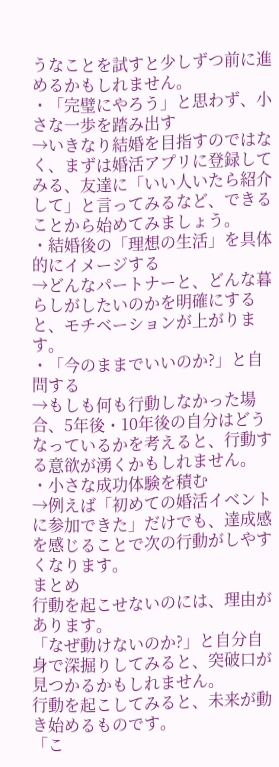うなことを試すと少しずつ前に進めるかもしれません。
・「完璧にやろう」と思わず、小さな一歩を踏み出す
→いきなり結婚を目指すのではなく、まずは婚活アプリに登録してみる、友達に「いい人いたら紹介して」と言ってみるなど、できることから始めてみましょう。
・結婚後の「理想の生活」を具体的にイメージする
→どんなパートナーと、どんな暮らしがしたいのかを明確にすると、モチベーションが上がります。
・「今のままでいいのか?」と自問する
→もしも何も行動しなかった場合、5年後・10年後の自分はどうなっているかを考えると、行動する意欲が湧くかもしれません。
・小さな成功体験を積む
→例えば「初めての婚活イベントに参加できた」だけでも、達成感を感じることで次の行動がしやすくなります。
まとめ
行動を起こせないのには、理由があります。
「なぜ動けないのか?」と自分自身で深掘りしてみると、突破口が見つかるかもしれません。
行動を起こしてみると、未来が動き始めるものです。
「こ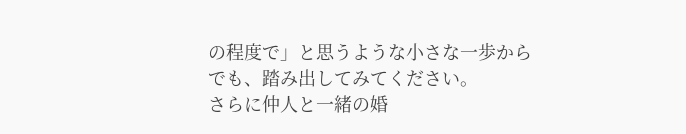の程度で」と思うような小さな一歩からでも、踏み出してみてください。
さらに仲人と一緒の婚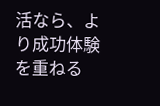活なら、より成功体験を重ねる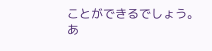ことができるでしょう。
あ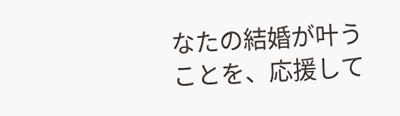なたの結婚が叶うことを、応援して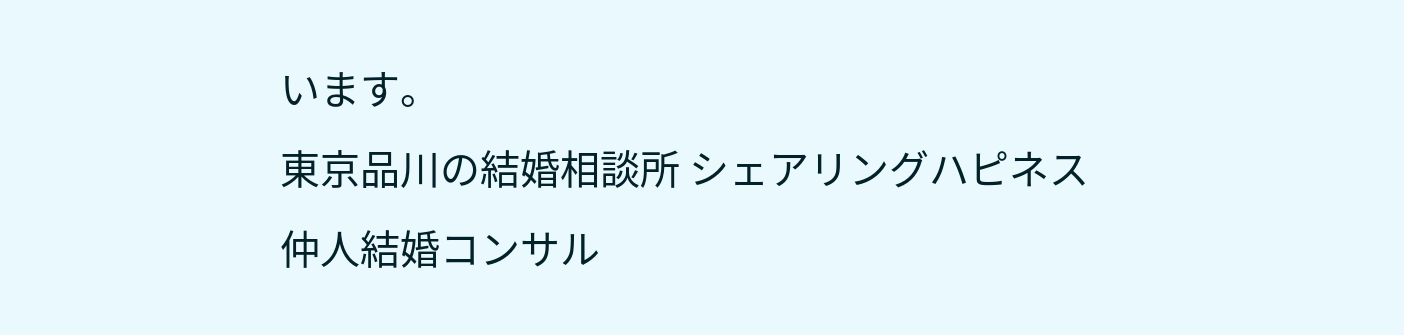います。
東京品川の結婚相談所 シェアリングハピネス
仲人結婚コンサル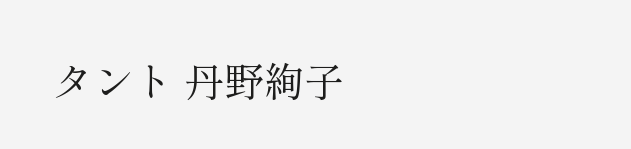タント 丹野絢子